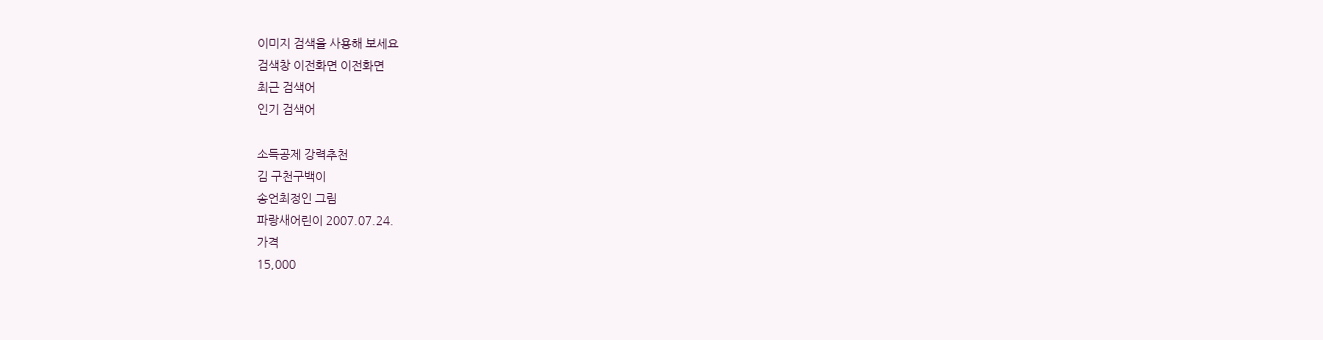이미지 검색을 사용해 보세요
검색창 이전화면 이전화면
최근 검색어
인기 검색어

소득공제 강력추천
김 구천구백이
송언최정인 그림
파랑새어린이 2007.07.24.
가격
15,000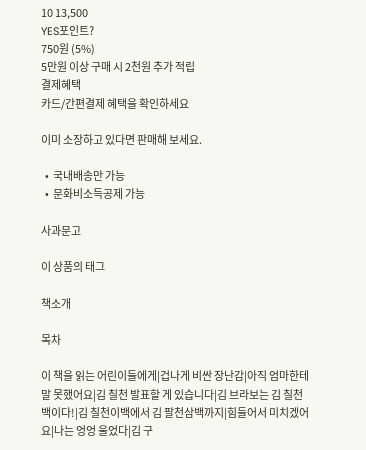10 13,500
YES포인트?
750원 (5%)
5만원 이상 구매 시 2천원 추가 적립
결제혜택
카드/간편결제 혜택을 확인하세요

이미 소장하고 있다면 판매해 보세요.

  •  국내배송만 가능
  •  문화비소득공제 가능

사과문고

이 상품의 태그

책소개

목차

이 책을 읽는 어린이들에게|겁나게 비싼 장난감|아직 엄마한테 말 못했어요|김 칠천 발표할 게 있습니다|김 브라보는 김 칠천백이다!|김 칠천이백에서 김 팔천삼백까지|힘들어서 미치겠어요|나는 엉엉 울었다|김 구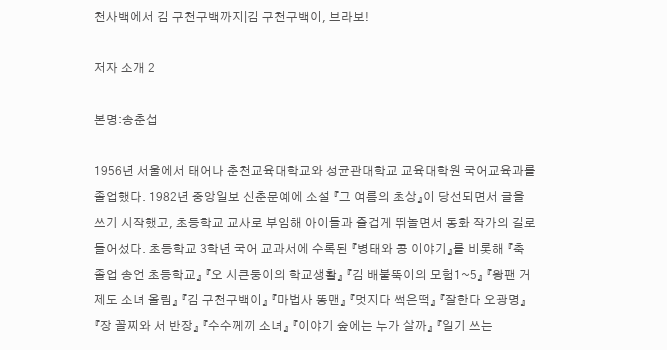천사백에서 김 구천구백까지|김 구천구백이, 브라보!

저자 소개 2

본명:송춘섭

1956년 서울에서 태어나 춘천교육대학교와 성균관대학교 교육대학원 국어교육과를 졸업했다. 1982년 중앙일보 신춘문예에 소설 『그 여름의 초상』이 당선되면서 글을 쓰기 시작했고, 초등학교 교사로 부임해 아이들과 즐겁게 뛰놀면서 동화 작가의 길로 들어섰다. 초등학교 3학년 국어 교과서에 수록된 『병태와 콩 이야기』를 비롯해 『축 졸업 송언 초등학교』 『오 시큰둥이의 학교생활』 『김 배불뚝이의 모험1~5』 『왕팬 거제도 소녀 올림』 『김 구천구백이』 『마법사 똥맨』 『멋지다 썩은떡』 『잘한다 오광명』 『장 꼴찌와 서 반장』 『수수께끼 소녀』 『이야기 숲에는 누가 살까』 『일기 쓰는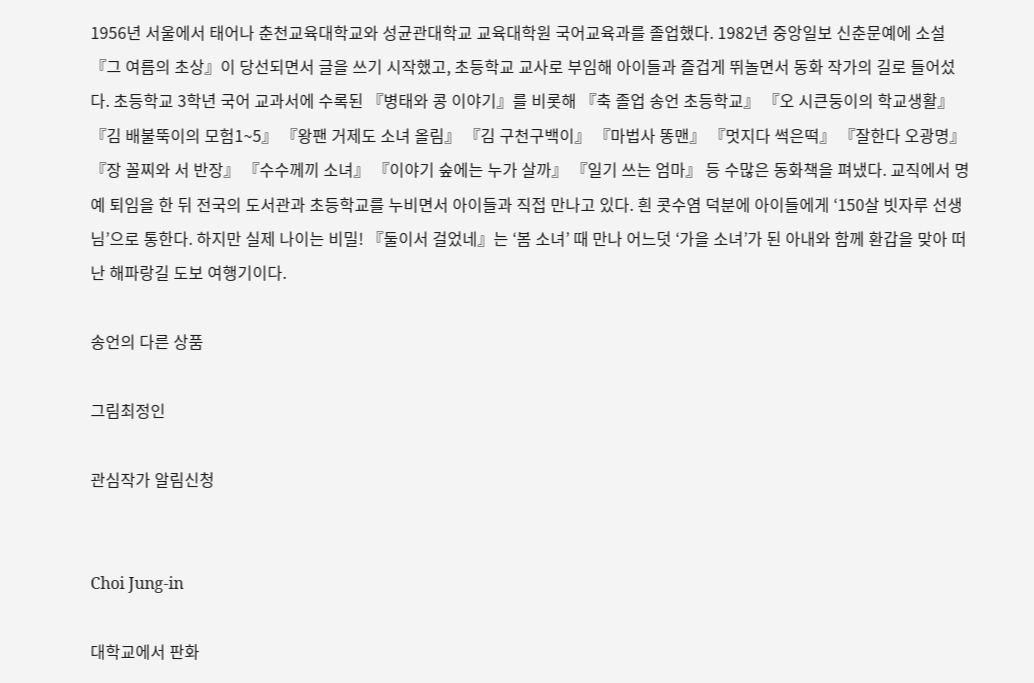1956년 서울에서 태어나 춘천교육대학교와 성균관대학교 교육대학원 국어교육과를 졸업했다. 1982년 중앙일보 신춘문예에 소설 『그 여름의 초상』이 당선되면서 글을 쓰기 시작했고, 초등학교 교사로 부임해 아이들과 즐겁게 뛰놀면서 동화 작가의 길로 들어섰다. 초등학교 3학년 국어 교과서에 수록된 『병태와 콩 이야기』를 비롯해 『축 졸업 송언 초등학교』 『오 시큰둥이의 학교생활』 『김 배불뚝이의 모험1~5』 『왕팬 거제도 소녀 올림』 『김 구천구백이』 『마법사 똥맨』 『멋지다 썩은떡』 『잘한다 오광명』 『장 꼴찌와 서 반장』 『수수께끼 소녀』 『이야기 숲에는 누가 살까』 『일기 쓰는 엄마』 등 수많은 동화책을 펴냈다. 교직에서 명예 퇴임을 한 뒤 전국의 도서관과 초등학교를 누비면서 아이들과 직접 만나고 있다. 흰 콧수염 덕분에 아이들에게 ‘150살 빗자루 선생님’으로 통한다. 하지만 실제 나이는 비밀! 『둘이서 걸었네』는 ‘봄 소녀’ 때 만나 어느덧 ‘가을 소녀’가 된 아내와 함께 환갑을 맞아 떠난 해파랑길 도보 여행기이다.

송언의 다른 상품

그림최정인

관심작가 알림신청


Choi Jung-in

대학교에서 판화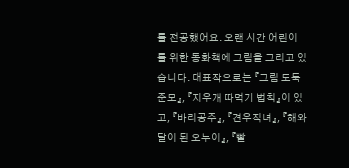를 전공했어요. 오랜 시간 어린이를 위한 동화책에 그림을 그리고 있습니다. 대표작으로는 『그림 도둑 준모』, 『지우개 따먹기 법칙』이 있고, 『바리공주』, 『견우직녀』, 『해와 달이 된 오누이』, 『빨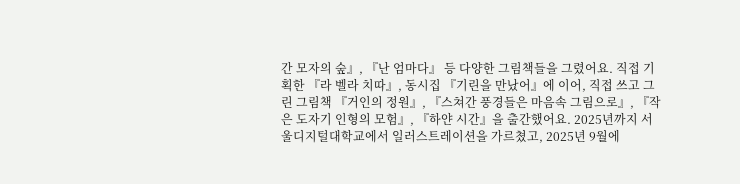간 모자의 숲』, 『난 엄마다』 등 다양한 그림책들을 그렸어요. 직접 기획한 『라 벨라 치따』, 동시집 『기린을 만났어』에 이어, 직접 쓰고 그린 그림책 『거인의 정원』, 『스쳐간 풍경들은 마음속 그림으로』, 『작은 도자기 인형의 모험』, 『하얀 시간』을 출간했어요. 2025년까지 서울디지털대학교에서 일러스트레이션을 가르쳤고, 2025년 9월에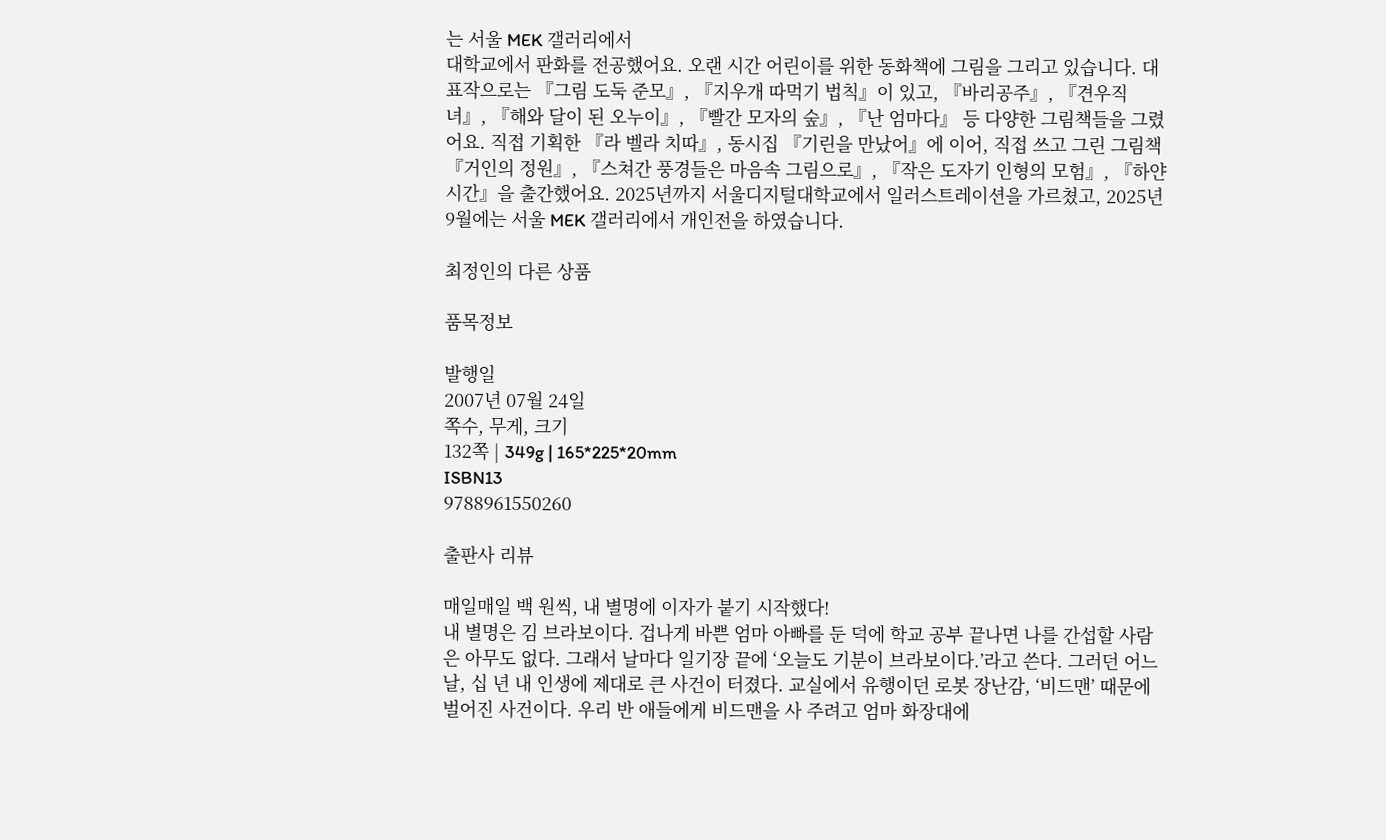는 서울 MEK 갤러리에서
대학교에서 판화를 전공했어요. 오랜 시간 어린이를 위한 동화책에 그림을 그리고 있습니다. 대표작으로는 『그림 도둑 준모』, 『지우개 따먹기 법칙』이 있고, 『바리공주』, 『견우직녀』, 『해와 달이 된 오누이』, 『빨간 모자의 숲』, 『난 엄마다』 등 다양한 그림책들을 그렸어요. 직접 기획한 『라 벨라 치따』, 동시집 『기린을 만났어』에 이어, 직접 쓰고 그린 그림책 『거인의 정원』, 『스쳐간 풍경들은 마음속 그림으로』, 『작은 도자기 인형의 모험』, 『하얀 시간』을 출간했어요. 2025년까지 서울디지털대학교에서 일러스트레이션을 가르쳤고, 2025년 9월에는 서울 MEK 갤러리에서 개인전을 하였습니다.

최정인의 다른 상품

품목정보

발행일
2007년 07월 24일
쪽수, 무게, 크기
132쪽 | 349g | 165*225*20mm
ISBN13
9788961550260

출판사 리뷰

매일매일 백 원씩, 내 별명에 이자가 붙기 시작했다!
내 별명은 김 브라보이다. 겁나게 바쁜 엄마 아빠를 둔 덕에 학교 공부 끝나면 나를 간섭할 사람은 아무도 없다. 그래서 날마다 일기장 끝에 ‘오늘도 기분이 브라보이다.’라고 쓴다. 그러던 어느 날, 십 년 내 인생에 제대로 큰 사건이 터졌다. 교실에서 유행이던 로봇 장난감, ‘비드맨’ 때문에 벌어진 사건이다. 우리 반 애들에게 비드맨을 사 주려고 엄마 화장대에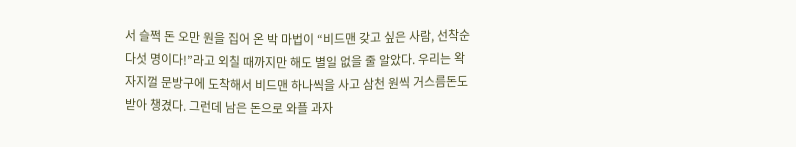서 슬쩍 돈 오만 원을 집어 온 박 마법이 “비드맨 갖고 싶은 사람, 선착순 다섯 명이다!”라고 외칠 때까지만 해도 별일 없을 줄 알았다. 우리는 왁자지껄 문방구에 도착해서 비드맨 하나씩을 사고 삼천 원씩 거스름돈도 받아 챙겼다. 그런데 남은 돈으로 와플 과자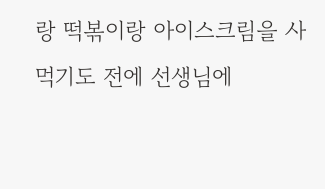랑 떡볶이랑 아이스크림을 사 먹기도 전에 선생님에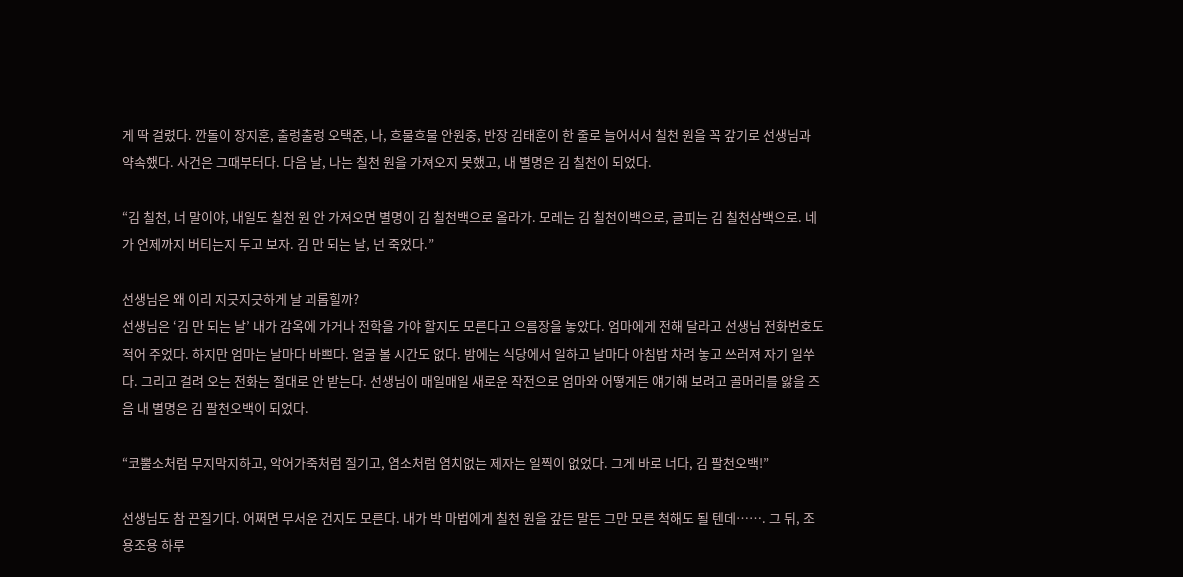게 딱 걸렸다. 깐돌이 장지훈, 출렁출렁 오택준, 나, 흐물흐물 안원중, 반장 김태훈이 한 줄로 늘어서서 칠천 원을 꼭 갚기로 선생님과 약속했다. 사건은 그때부터다. 다음 날, 나는 칠천 원을 가져오지 못했고, 내 별명은 김 칠천이 되었다.

“김 칠천, 너 말이야, 내일도 칠천 원 안 가져오면 별명이 김 칠천백으로 올라가. 모레는 김 칠천이백으로, 글피는 김 칠천삼백으로. 네가 언제까지 버티는지 두고 보자. 김 만 되는 날, 넌 죽었다.”

선생님은 왜 이리 지긋지긋하게 날 괴롭힐까?
선생님은 ‘김 만 되는 날’ 내가 감옥에 가거나 전학을 가야 할지도 모른다고 으름장을 놓았다. 엄마에게 전해 달라고 선생님 전화번호도 적어 주었다. 하지만 엄마는 날마다 바쁘다. 얼굴 볼 시간도 없다. 밤에는 식당에서 일하고 날마다 아침밥 차려 놓고 쓰러져 자기 일쑤다. 그리고 걸려 오는 전화는 절대로 안 받는다. 선생님이 매일매일 새로운 작전으로 엄마와 어떻게든 얘기해 보려고 골머리를 앓을 즈음 내 별명은 김 팔천오백이 되었다.

“코뿔소처럼 무지막지하고, 악어가죽처럼 질기고, 염소처럼 염치없는 제자는 일찍이 없었다. 그게 바로 너다, 김 팔천오백!”

선생님도 참 끈질기다. 어쩌면 무서운 건지도 모른다. 내가 박 마법에게 칠천 원을 갚든 말든 그만 모른 척해도 될 텐데……. 그 뒤, 조용조용 하루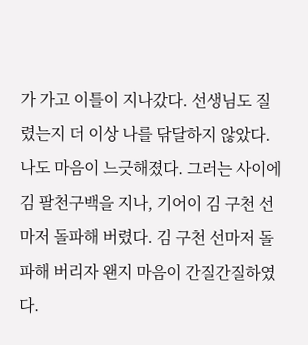가 가고 이틀이 지나갔다. 선생님도 질렸는지 더 이상 나를 닦달하지 않았다. 나도 마음이 느긋해졌다. 그러는 사이에 김 팔천구백을 지나, 기어이 김 구천 선마저 돌파해 버렸다. 김 구천 선마저 돌파해 버리자 왠지 마음이 간질간질하였다.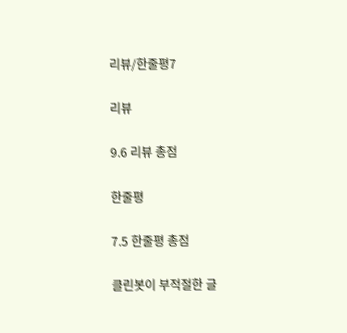리뷰/한줄평7

리뷰

9.6 리뷰 총점

한줄평

7.5 한줄평 총점

클린봇이 부적절한 글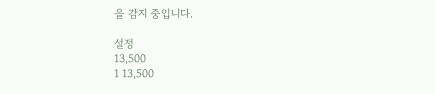을 감지 중입니다.

설정
13,500
1 13,500